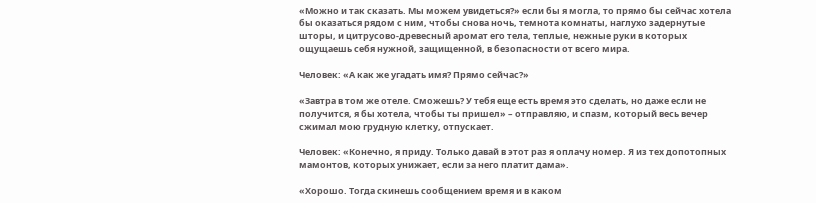«Можно и так сказать. Мы можем увидеться?» если бы я могла, то прямо бы сейчас хотела бы оказаться рядом с ним, чтобы снова ночь, темнота комнаты, наглухо задернутые шторы, и цитрусово-древесный аромат его тела, теплые, нежные руки в которых ощущаешь себя нужной, защищенной, в безопасности от всего мира.

Человек: «А как же угадать имя? Прямо сейчас?»

«Завтра в том же отеле. Сможешь? У тебя еще есть время это сделать, но даже если не получится, я бы хотела, чтобы ты пришел» – отправляю, и спазм, который весь вечер сжимал мою грудную клетку, отпускает.

Человек: «Конечно, я приду. Только давай в этот раз я оплачу номер. Я из тех допотопных мамонтов, которых унижает, если за него платит дама».

«Хорошо. Тогда скинешь сообщением время и в каком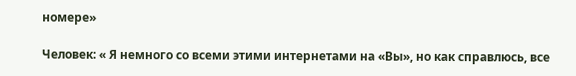номере»

Человек: « Я немного со всеми этими интернетами на «Вы», но как справлюсь, все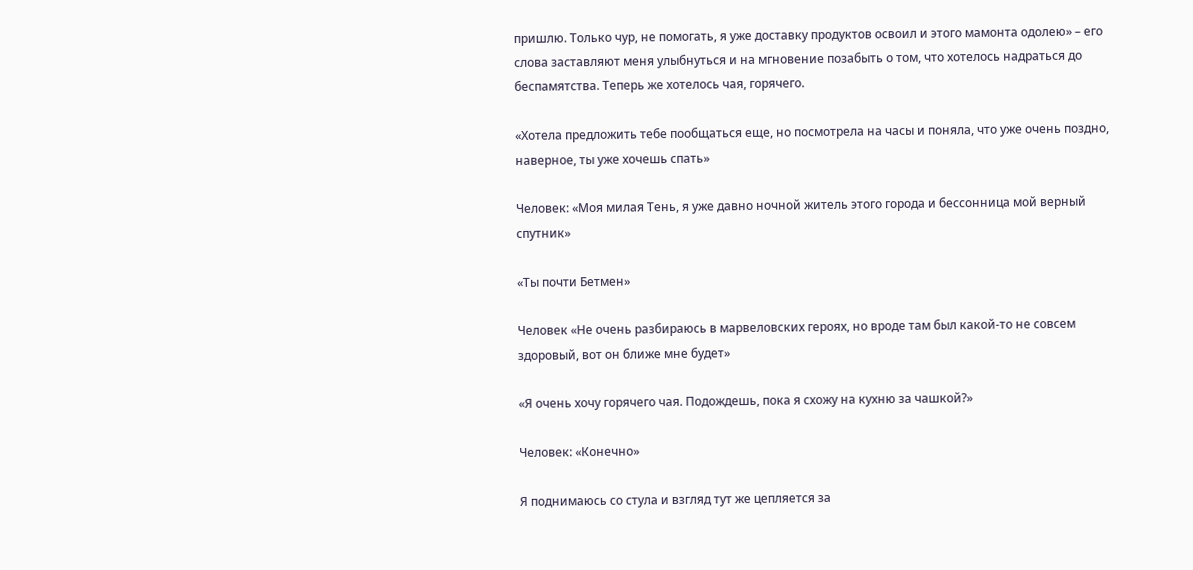пришлю. Только чур, не помогать, я уже доставку продуктов освоил и этого мамонта одолею» – его слова заставляют меня улыбнуться и на мгновение позабыть о том, что хотелось надраться до беспамятства. Теперь же хотелось чая, горячего.

«Хотела предложить тебе пообщаться еще, но посмотрела на часы и поняла, что уже очень поздно, наверное, ты уже хочешь спать»

Человек: «Моя милая Тень, я уже давно ночной житель этого города и бессонница мой верный спутник»

«Ты почти Бетмен»

Человек «Не очень разбираюсь в марвеловских героях, но вроде там был какой-то не совсем здоровый, вот он ближе мне будет»

«Я очень хочу горячего чая. Подождешь, пока я схожу на кухню за чашкой?»

Человек: «Конечно»

Я поднимаюсь со стула и взгляд тут же цепляется за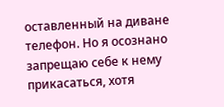оставленный на диване телефон. Но я осознано запрещаю себе к нему прикасаться, хотя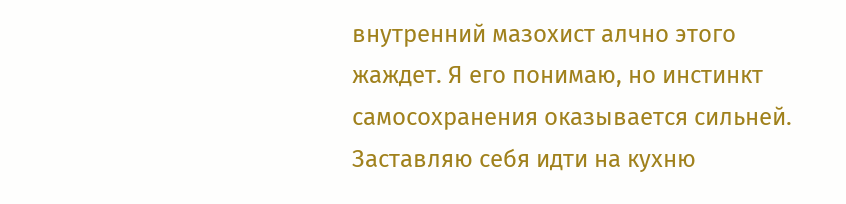внутренний мазохист алчно этого жаждет. Я его понимаю, но инстинкт самосохранения оказывается сильней. Заставляю себя идти на кухню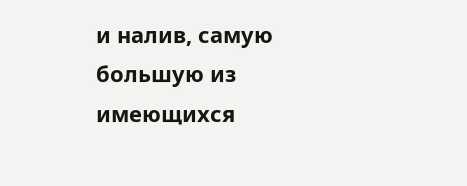и налив, самую большую из имеющихся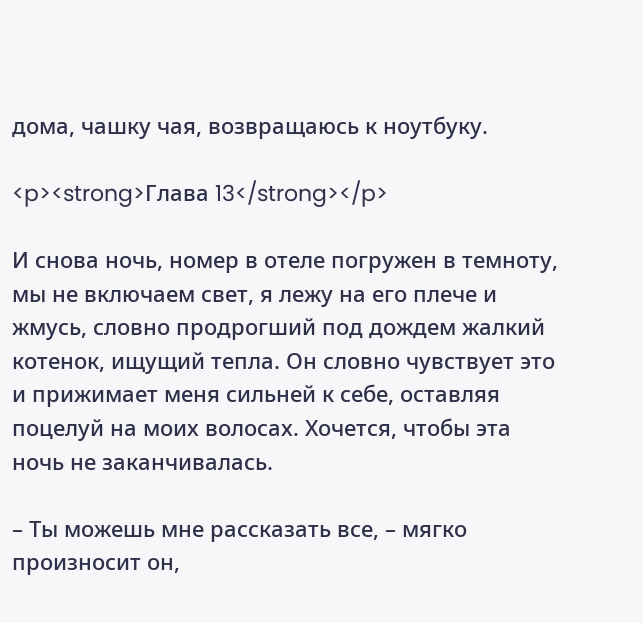дома, чашку чая, возвращаюсь к ноутбуку.

<p><strong>Глава 13</strong></p>

И снова ночь, номер в отеле погружен в темноту, мы не включаем свет, я лежу на его плече и жмусь, словно продрогший под дождем жалкий котенок, ищущий тепла. Он словно чувствует это и прижимает меня сильней к себе, оставляя поцелуй на моих волосах. Хочется, чтобы эта ночь не заканчивалась.

– Ты можешь мне рассказать все, – мягко произносит он,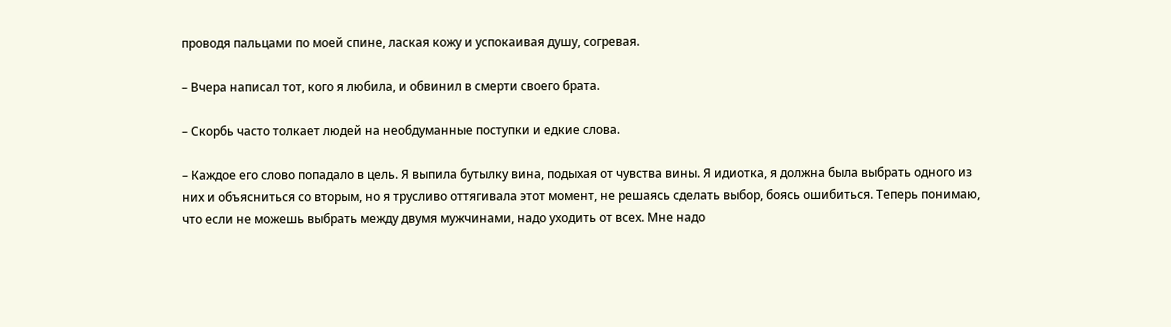проводя пальцами по моей спине, лаская кожу и успокаивая душу, согревая.

– Вчера написал тот, кого я любила, и обвинил в смерти своего брата.

– Скорбь часто толкает людей на необдуманные поступки и едкие слова.

– Каждое его слово попадало в цель. Я выпила бутылку вина, подыхая от чувства вины. Я идиотка, я должна была выбрать одного из них и объясниться со вторым, но я трусливо оттягивала этот момент, не решаясь сделать выбор, боясь ошибиться. Теперь понимаю, что если не можешь выбрать между двумя мужчинами, надо уходить от всех. Мне надо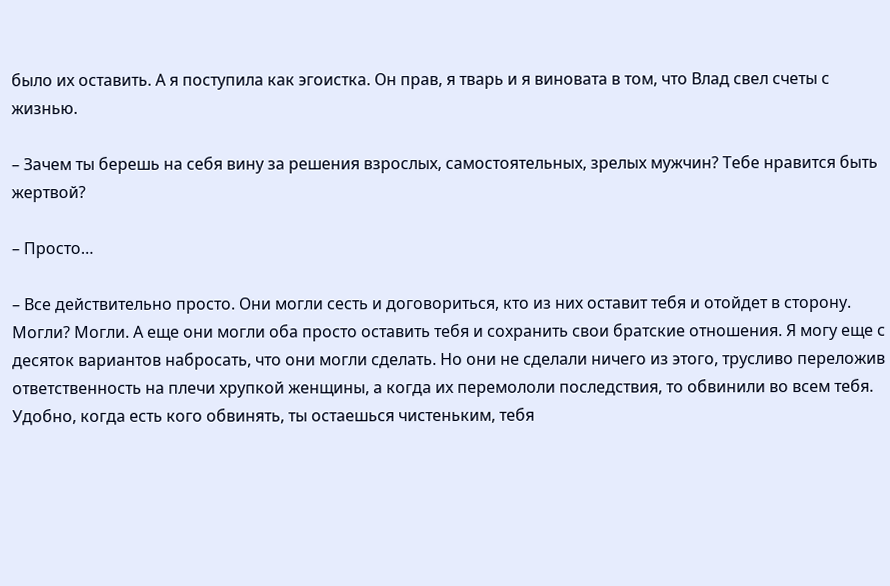было их оставить. А я поступила как эгоистка. Он прав, я тварь и я виновата в том, что Влад свел счеты с жизнью.

– Зачем ты берешь на себя вину за решения взрослых, самостоятельных, зрелых мужчин? Тебе нравится быть жертвой?

– Просто…

– Все действительно просто. Они могли сесть и договориться, кто из них оставит тебя и отойдет в сторону. Могли? Могли. А еще они могли оба просто оставить тебя и сохранить свои братские отношения. Я могу еще с десяток вариантов набросать, что они могли сделать. Но они не сделали ничего из этого, трусливо переложив ответственность на плечи хрупкой женщины, а когда их перемололи последствия, то обвинили во всем тебя. Удобно, когда есть кого обвинять, ты остаешься чистеньким, тебя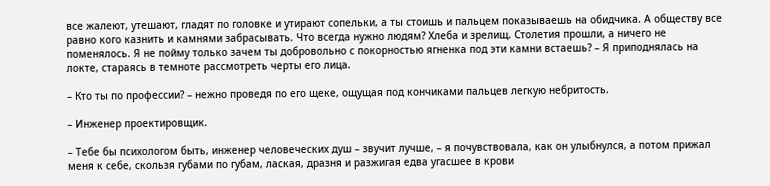все жалеют, утешают, гладят по головке и утирают сопельки, а ты стоишь и пальцем показываешь на обидчика. А обществу все равно кого казнить и камнями забрасывать. Что всегда нужно людям? Хлеба и зрелищ. Столетия прошли, а ничего не поменялось. Я не пойму только зачем ты добровольно с покорностью ягненка под эти камни встаешь? – Я приподнялась на локте, стараясь в темноте рассмотреть черты его лица.

– Кто ты по профессии? – нежно проведя по его щеке, ощущая под кончиками пальцев легкую небритость.

– Инженер проектировщик.

– Тебе бы психологом быть, инженер человеческих душ – звучит лучше, – я почувствовала, как он улыбнулся, а потом прижал меня к себе, скользя губами по губам, лаская, дразня и разжигая едва угасшее в крови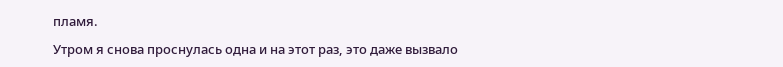пламя.

Утром я снова проснулась одна и на этот раз, это даже вызвало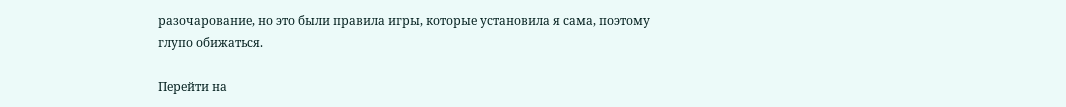разочарование, но это были правила игры, которые установила я сама, поэтому глупо обижаться.

Перейти на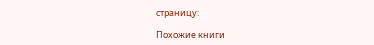страницу:

Похожие книги